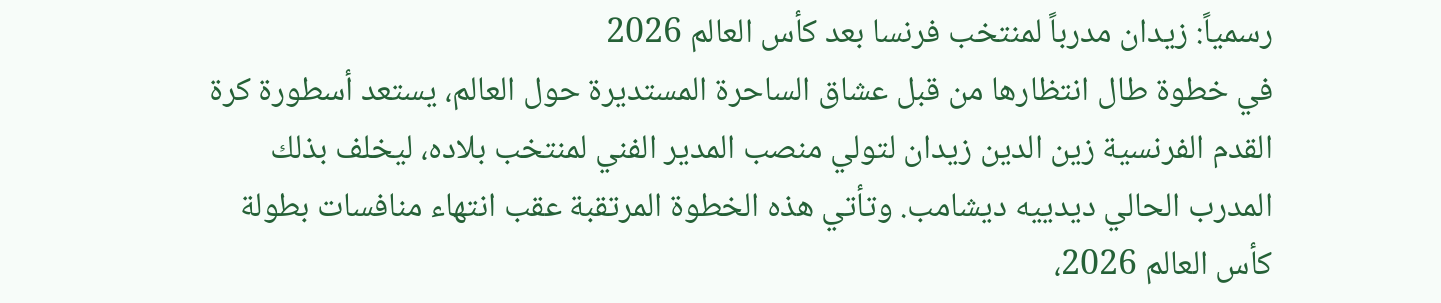رسمياً: زيدان مدرباً لمنتخب فرنسا بعد كأس العالم 2026
في خطوة طال انتظارها من قبل عشاق الساحرة المستديرة حول العالم، يستعد أسطورة كرة القدم الفرنسية زين الدين زيدان لتولي منصب المدير الفني لمنتخب بلاده، ليخلف بذلك المدرب الحالي ديدييه ديشامب. وتأتي هذه الخطوة المرتقبة عقب انتهاء منافسات بطولة كأس العالم 2026،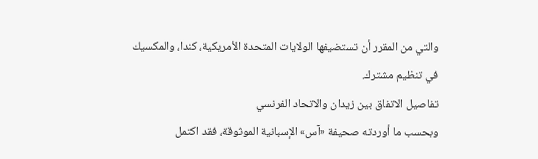والتي من المقرر أن تستضيفها الولايات المتحدة الأمريكية، كندا، والمكسيك في تنظيم مشترك.
تفاصيل الاتفاق بين زيدان والاتحاد الفرنسي
وبحسب ما أوردته صحيفة «آس» الإسبانية الموثوقة، فقد اكتمل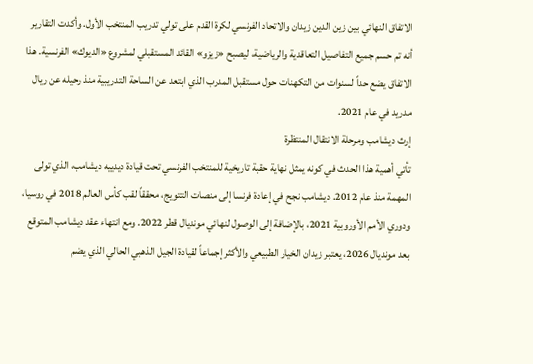الاتفاق النهائي بين زين الدين زيدان والاتحاد الفرنسي لكرة القدم على تولي تدريب المنتخب الأول. وأكدت التقارير أنه تم حسم جميع التفاصيل التعاقدية والرياضية، ليصبح «زيزو» القائد المستقبلي لمشروع «الديوك» الفرنسية. هذا الاتفاق يضع حداً لسنوات من التكهنات حول مستقبل المدرب الذي ابتعد عن الساحة التدريبية منذ رحيله عن ريال مدريد في عام 2021.
إرث ديشامب ومرحلة الانتقال المنتظرة
تأتي أهمية هذا الحدث في كونه يمثل نهاية حقبة تاريخية للمنتخب الفرنسي تحت قيادة ديدييه ديشامب، الذي تولى المهمة منذ عام 2012. ديشامب نجح في إعادة فرنسا إلى منصات التتويج، محققاً لقب كأس العالم 2018 في روسيا، ودوري الأمم الأوروبية 2021، بالإضافة إلى الوصول لنهائي مونديال قطر 2022. ومع انتهاء عقد ديشامب المتوقع بعد مونديال 2026، يعتبر زيدان الخيار الطبيعي والأكثر إجماعاً لقيادة الجيل الذهبي الحالي الذي يضم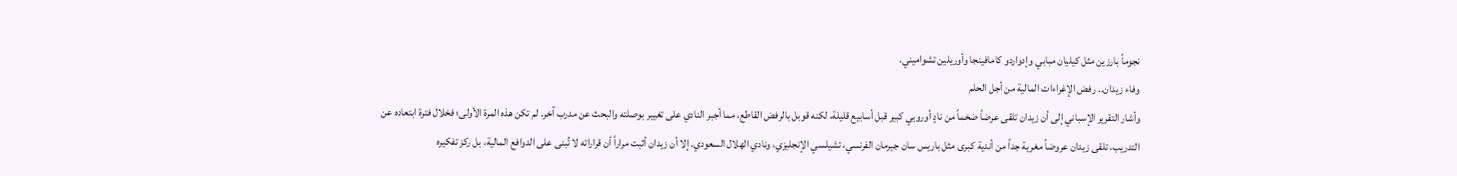نجوماً بارزين مثل كيليان مبابي وإدواردو كامافينجا وأوريلين تشواميني.
وفاء زيدان.. رفض الإغراءات المالية من أجل الحلم
وأشار التقرير الإسباني إلى أن زيدان تلقى عرضاً ضخماً من نادٍ أوروبي كبير قبل أسابيع قليلة، لكنه قوبل بالرفض القاطع، مما أجبر النادي على تغيير بوصلته والبحث عن مدرب آخر. لم تكن هذه المرة الأولى؛ فخلال فترة ابتعاده عن التدريب، تلقى زيدان عروضاً مغرية جداً من أندية كبرى مثل باريس سان جيرمان الفرنسي، تشيلسي الإنجليزي، ونادي الهلال السعودي. إلا أن زيدان أثبت مراراً أن قراراته لا تُبنى على الدوافع المالية، بل ركز تفكيره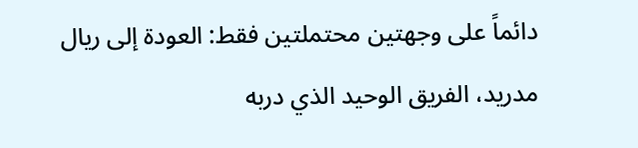دائماً على وجهتين محتملتين فقط: العودة إلى ريال مدريد، الفريق الوحيد الذي دربه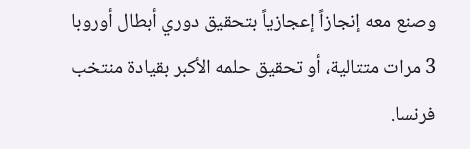وصنع معه إنجازاً إعجازياً بتحقيق دوري أبطال أوروبا 3 مرات متتالية، أو تحقيق حلمه الأكبر بقيادة منتخب فرنسا.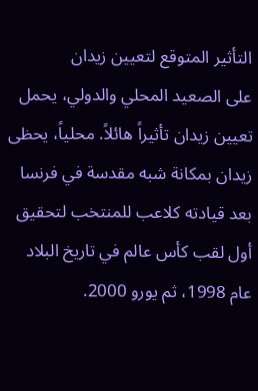التأثير المتوقع لتعيين زيدان
على الصعيد المحلي والدولي، يحمل تعيين زيدان تأثيراً هائلاً. محلياً، يحظى زيدان بمكانة شبه مقدسة في فرنسا بعد قيادته كلاعب للمنتخب لتحقيق أول لقب كأس عالم في تاريخ البلاد عام 1998، ثم يورو 2000.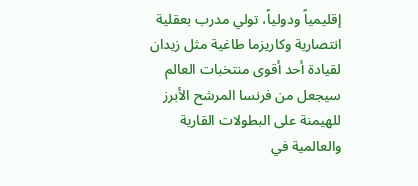إقليمياً ودولياً، تولي مدرب بعقلية انتصارية وكاريزما طاغية مثل زيدان لقيادة أحد أقوى منتخبات العالم سيجعل من فرنسا المرشح الأبرز للهيمنة على البطولات القارية والعالمية في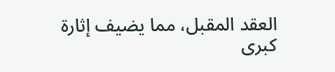العقد المقبل، مما يضيف إثارة كبرى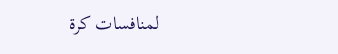لمنافسات كرة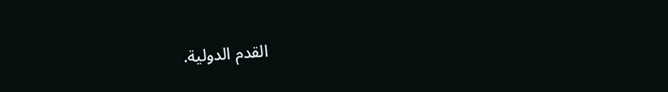القدم الدولية.